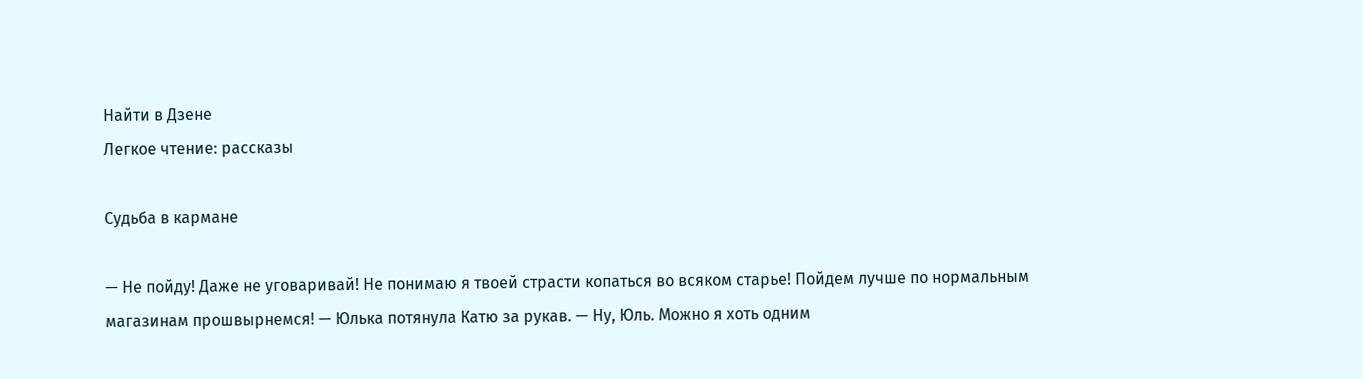Найти в Дзене
Легкое чтение: рассказы

Судьба в кармане

— Не пойду! Даже не уговаривай! Не понимаю я твоей страсти копаться во всяком старье! Пойдем лучше по нормальным магазинам прошвырнемся! — Юлька потянула Катю за рукав. — Ну, Юль. Можно я хоть одним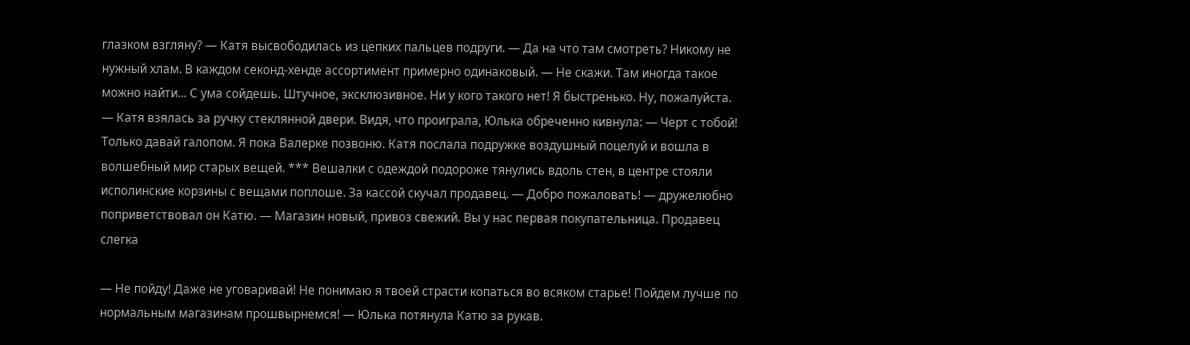глазком взгляну? — Катя высвободилась из цепких пальцев подруги. — Да на что там смотреть? Никому не нужный хлам. В каждом секонд-хенде ассортимент примерно одинаковый. — Не скажи. Там иногда такое можно найти... С ума сойдешь. Штучное, эксклюзивное. Ни у кого такого нет! Я быстренько. Ну, пожалуйста. — Катя взялась за ручку стеклянной двери. Видя, что проиграла, Юлька обреченно кивнула: — Черт с тобой! Только давай галопом. Я пока Валерке позвоню. Катя послала подружке воздушный поцелуй и вошла в волшебный мир старых вещей. *** Вешалки с одеждой подороже тянулись вдоль стен, в центре стояли исполинские корзины с вещами поплоше. За кассой скучал продавец. — Добро пожаловать! — дружелюбно поприветствовал он Катю. — Магазин новый, привоз свежий. Вы у нас первая покупательница. Продавец слегка

— Не пойду! Даже не уговаривай! Не понимаю я твоей страсти копаться во всяком старье! Пойдем лучше по нормальным магазинам прошвырнемся! — Юлька потянула Катю за рукав.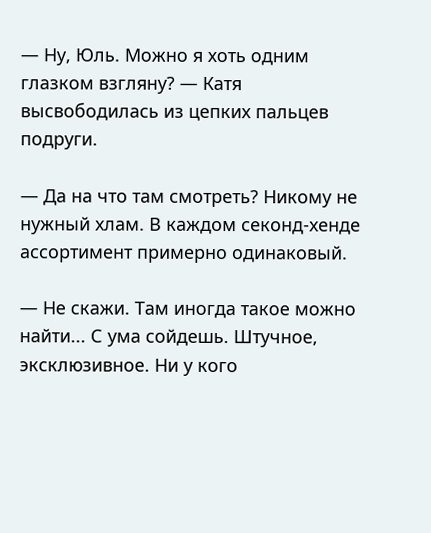— Ну, Юль. Можно я хоть одним глазком взгляну? — Катя высвободилась из цепких пальцев подруги.

— Да на что там смотреть? Никому не нужный хлам. В каждом секонд-хенде ассортимент примерно одинаковый.

— Не скажи. Там иногда такое можно найти... С ума сойдешь. Штучное, эксклюзивное. Ни у кого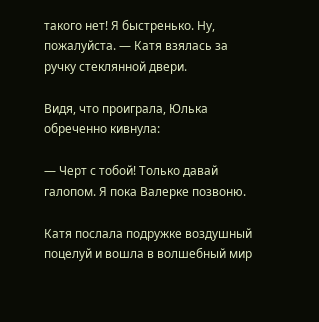такого нет! Я быстренько. Ну, пожалуйста. — Катя взялась за ручку стеклянной двери.

Видя, что проиграла, Юлька обреченно кивнула:

— Черт с тобой! Только давай галопом. Я пока Валерке позвоню.

Катя послала подружке воздушный поцелуй и вошла в волшебный мир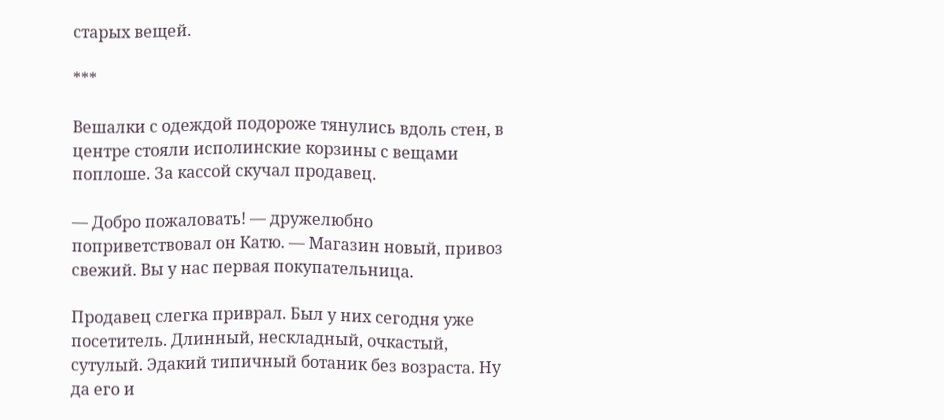старых вещей.

***

Вешалки с одеждой подороже тянулись вдоль стен, в центре стояли исполинские корзины с вещами поплоше. За кассой скучал продавец.

— Добро пожаловать! — дружелюбно поприветствовал он Катю. — Магазин новый, привоз свежий. Вы у нас первая покупательница.

Продавец слегка приврал. Был у них сегодня уже посетитель. Длинный, нескладный, очкастый, сутулый. Эдакий типичный ботаник без возраста. Ну да его и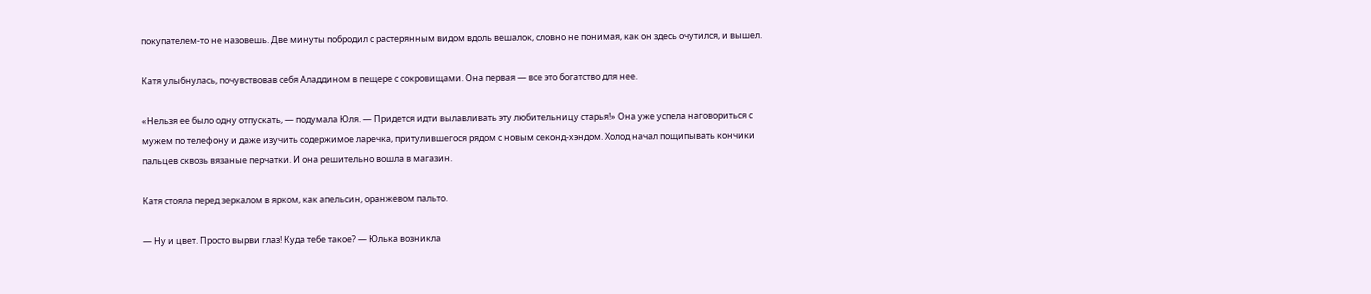покупателем-то не назовешь. Две минуты побродил с растерянным видом вдоль вешалок, словно не понимая, как он здесь очутился, и вышел.

Катя улыбнулась, почувствовав себя Аладдином в пещере с сокровищами. Она первая — все это богатство для нее.

«Нельзя ее было одну отпускать, — подумала Юля. — Придется идти вылавливать эту любительницу старья!» Она уже успела наговориться с мужем по телефону и даже изучить содержимое ларечка, притулившегося рядом с новым секонд-хэндом. Холод начал пощипывать кончики пальцев сквозь вязаные перчатки. И она решительно вошла в магазин.

Катя стояла перед зеркалом в ярком, как апельсин, оранжевом пальто.

— Ну и цвет. Просто вырви глаз! Куда тебе такое? — Юлька возникла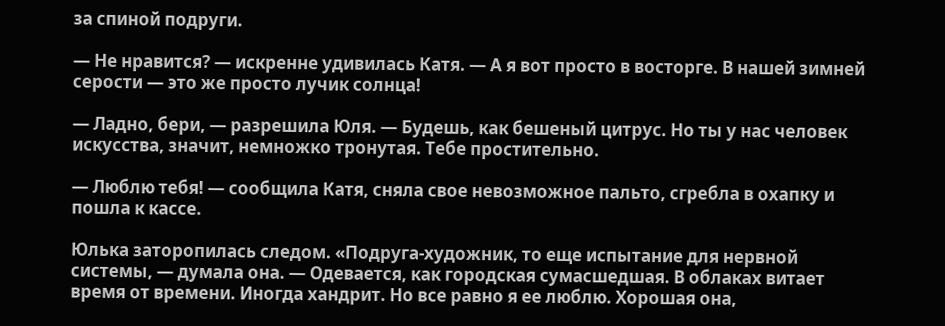за спиной подруги.

— Не нравится? — искренне удивилась Катя. — А я вот просто в восторге. В нашей зимней серости — это же просто лучик солнца!

— Ладно, бери, — разрешила Юля. — Будешь, как бешеный цитрус. Но ты у нас человек искусства, значит, немножко тронутая. Тебе простительно.

— Люблю тебя! — сообщила Катя, сняла свое невозможное пальто, сгребла в охапку и пошла к кассе.

Юлька заторопилась следом. «Подруга-художник, то еще испытание для нервной системы, — думала она. — Одевается, как городская сумасшедшая. В облаках витает время от времени. Иногда хандрит. Но все равно я ее люблю. Хорошая она,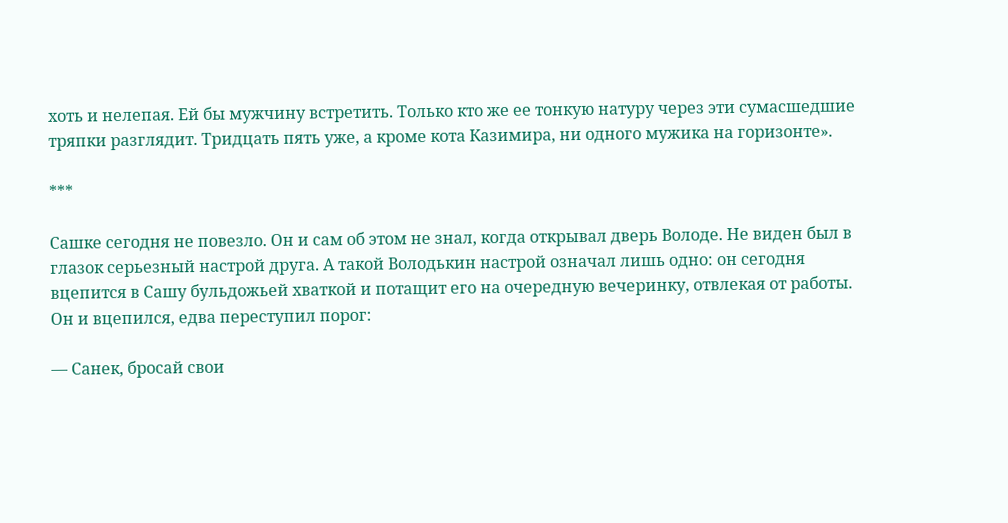хоть и нелепая. Ей бы мужчину встретить. Только кто же ее тонкую натуру через эти сумасшедшие тряпки разглядит. Тридцать пять уже, а кроме кота Казимира, ни одного мужика на горизонте».

***

Сашке сегодня не повезло. Он и сам об этом не знал, когда открывал дверь Володе. Не виден был в глазок серьезный настрой друга. А такой Володькин настрой означал лишь одно: он сегодня вцепится в Сашу бульдожьей хваткой и потащит его на очередную вечеринку, отвлекая от работы. Он и вцепился, едва переступил порог:

— Санек, бросай свои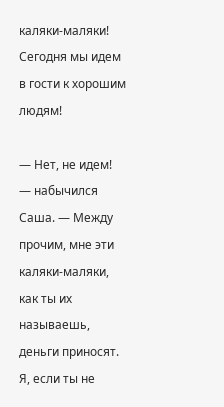каляки-маляки! Сегодня мы идем в гости к хорошим людям!

— Нет, не идем! — набычился Саша. — Между прочим, мне эти каляки-маляки, как ты их называешь, деньги приносят. Я, если ты не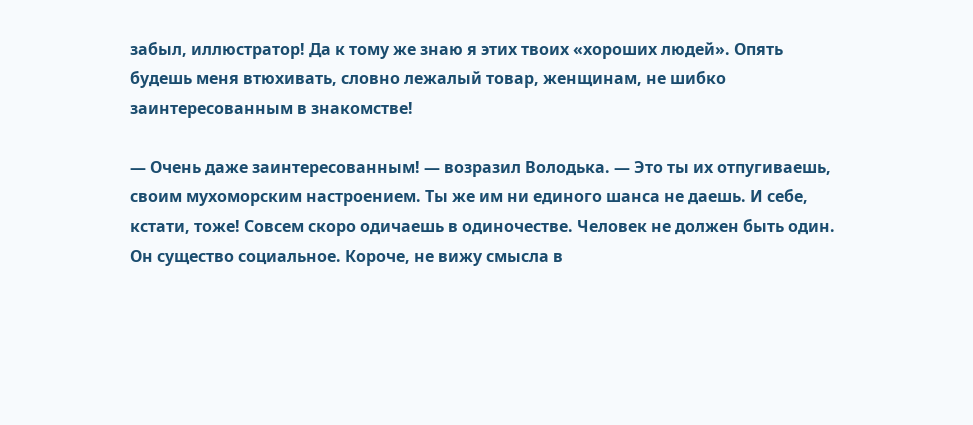забыл, иллюстратор! Да к тому же знаю я этих твоих «хороших людей». Опять будешь меня втюхивать, словно лежалый товар, женщинам, не шибко заинтересованным в знакомстве!

— Очень даже заинтересованным! — возразил Володька. — Это ты их отпугиваешь, своим мухоморским настроением. Ты же им ни единого шанса не даешь. И себе, кстати, тоже! Совсем скоро одичаешь в одиночестве. Человек не должен быть один. Он существо социальное. Короче, не вижу смысла в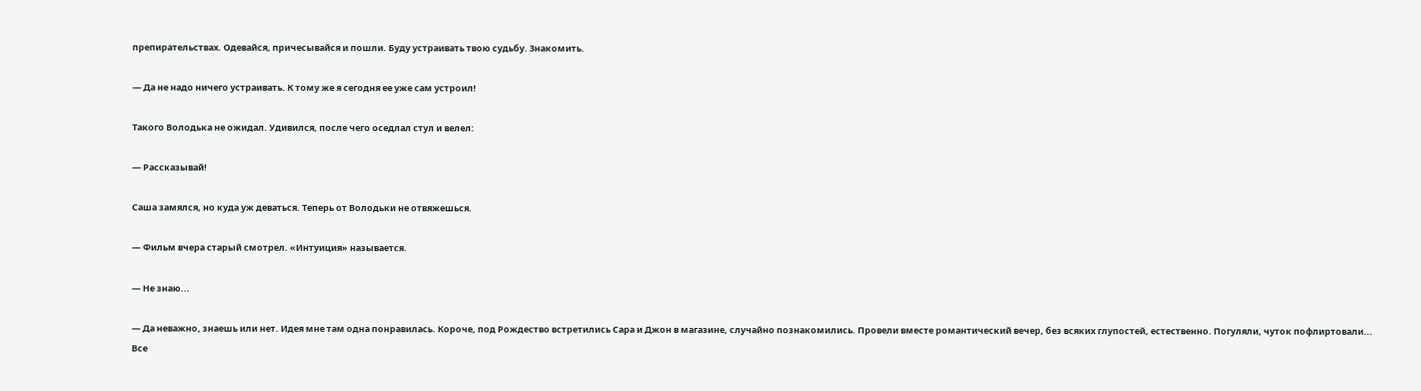препирательствах. Одевайся, причесывайся и пошли. Буду устраивать твою судьбу. Знакомить.

— Да не надо ничего устраивать. К тому же я сегодня ее уже сам устроил!

Такого Володька не ожидал. Удивился, после чего оседлал стул и велел:

— Рассказывай!

Саша замялся, но куда уж деваться. Теперь от Володьки не отвяжешься.

— Фильм вчера старый смотрел. «Интуиция» называется.

— Не знаю...

— Да неважно, знаешь или нет. Идея мне там одна понравилась. Короче, под Рождество встретились Сара и Джон в магазине, случайно познакомились. Провели вместе романтический вечер, без всяких глупостей, естественно. Погуляли, чуток пофлиртовали... Все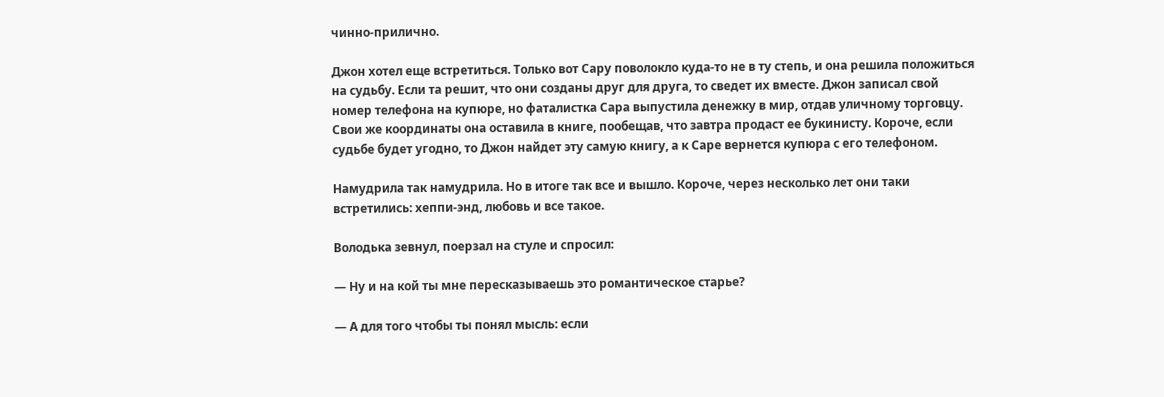чинно-прилично.

Джон хотел еще встретиться. Только вот Сару поволокло куда-то не в ту степь, и она решила положиться на судьбу. Если та решит, что они созданы друг для друга, то сведет их вместе. Джон записал свой номер телефона на купюре, но фаталистка Сара выпустила денежку в мир, отдав уличному торговцу. Свои же координаты она оставила в книге, пообещав, что завтра продаст ее букинисту. Короче, если судьбе будет угодно, то Джон найдет эту самую книгу, а к Саре вернется купюра с его телефоном.

Намудрила так намудрила. Но в итоге так все и вышло. Короче, через несколько лет они таки встретились: хеппи-энд, любовь и все такое.

Володька зевнул, поерзал на стуле и спросил:

— Ну и на кой ты мне пересказываешь это романтическое старье?

— А для того чтобы ты понял мысль: если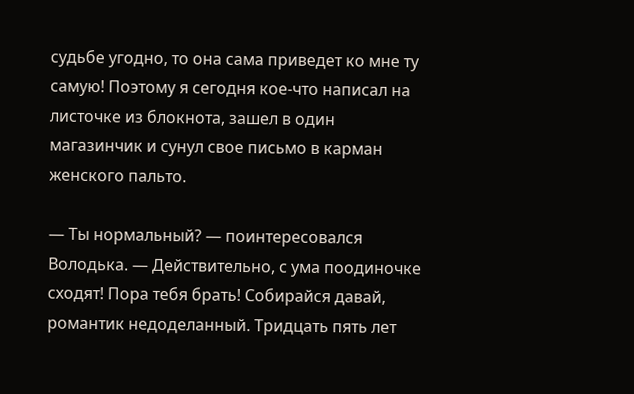судьбе угодно, то она сама приведет ко мне ту самую! Поэтому я сегодня кое-что написал на листочке из блокнота, зашел в один магазинчик и сунул свое письмо в карман женского пальто.

— Ты нормальный? — поинтересовался Володька. — Действительно, с ума поодиночке сходят! Пора тебя брать! Собирайся давай, романтик недоделанный. Тридцать пять лет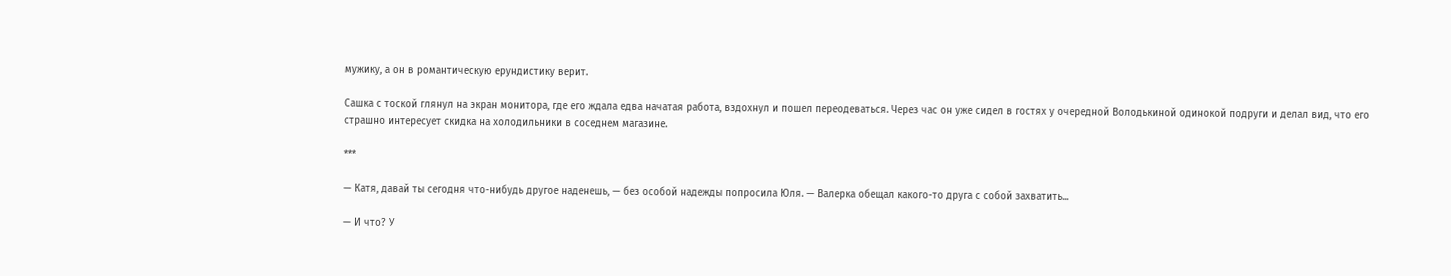мужику, а он в романтическую ерундистику верит.

Сашка с тоской глянул на экран монитора, где его ждала едва начатая работа, вздохнул и пошел переодеваться. Через час он уже сидел в гостях у очередной Володькиной одинокой подруги и делал вид, что его страшно интересует скидка на холодильники в соседнем магазине.

***

— Катя, давай ты сегодня что-нибудь другое наденешь, — без особой надежды попросила Юля. — Валерка обещал какого-то друга с собой захватить...

— И что? У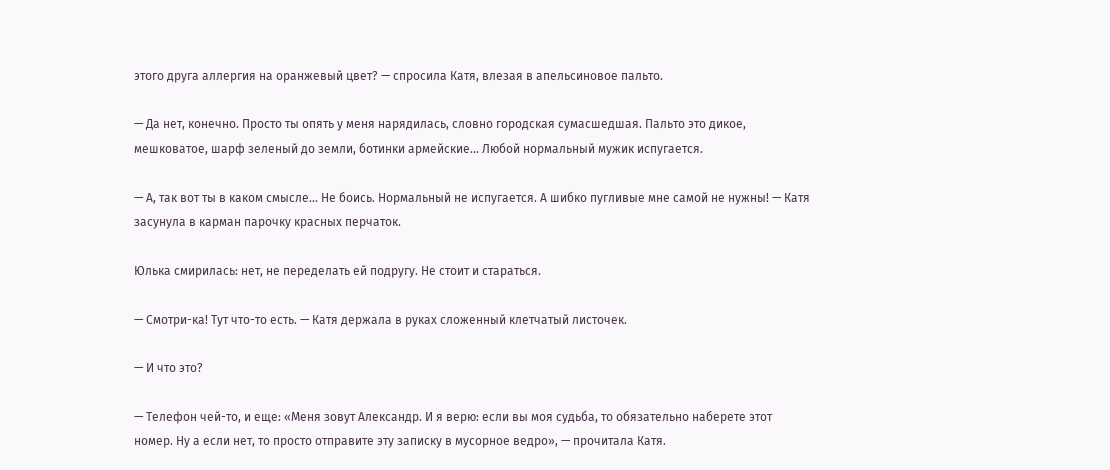этого друга аллергия на оранжевый цвет? — спросила Катя, влезая в апельсиновое пальто.

— Да нет, конечно. Просто ты опять у меня нарядилась, словно городская сумасшедшая. Пальто это дикое, мешковатое, шарф зеленый до земли, ботинки армейские... Любой нормальный мужик испугается.

— А, так вот ты в каком смысле... Не боись. Нормальный не испугается. А шибко пугливые мне самой не нужны! — Катя засунула в карман парочку красных перчаток.

Юлька смирилась: нет, не переделать ей подругу. Не стоит и стараться.

— Смотри-ка! Тут что-то есть. — Катя держала в руках сложенный клетчатый листочек.

— И что это?

— Телефон чей-то, и еще: «Меня зовут Александр. И я верю: если вы моя судьба, то обязательно наберете этот номер. Ну а если нет, то просто отправите эту записку в мусорное ведро», — прочитала Катя.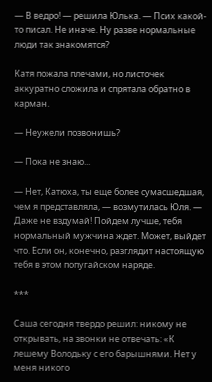— В ведро! — решила Юлька. — Псих какой-то писал. Не иначе. Ну разве нормальные люди так знакомятся?

Катя пожала плечами, но листочек аккуратно сложила и спрятала обратно в карман.

— Неужели позвонишь?

— Пока не знаю...

— Нет, Катюха, ты еще более сумасшедшая, чем я представляла, — возмутилась Юля. — Даже не вздумай! Пойдем лучше, тебя нормальный мужчина ждет. Может, выйдет что. Если он, конечно, разглядит настоящую тебя в этом попугайском наряде.

***

Саша сегодня твердо решил: никому не открывать, на звонки не отвечать: «К лешему Володьку с его барышнями. Нет у меня никого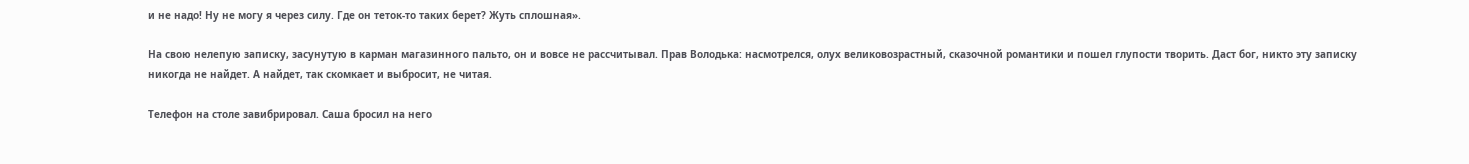и не надо! Ну не могу я через силу. Где он теток-то таких берет? Жуть сплошная».

На свою нелепую записку, засунутую в карман магазинного пальто, он и вовсе не рассчитывал. Прав Володька: насмотрелся, олух великовозрастный, сказочной романтики и пошел глупости творить. Даст бог, никто эту записку никогда не найдет. А найдет, так скомкает и выбросит, не читая.

Телефон на столе завибрировал. Саша бросил на него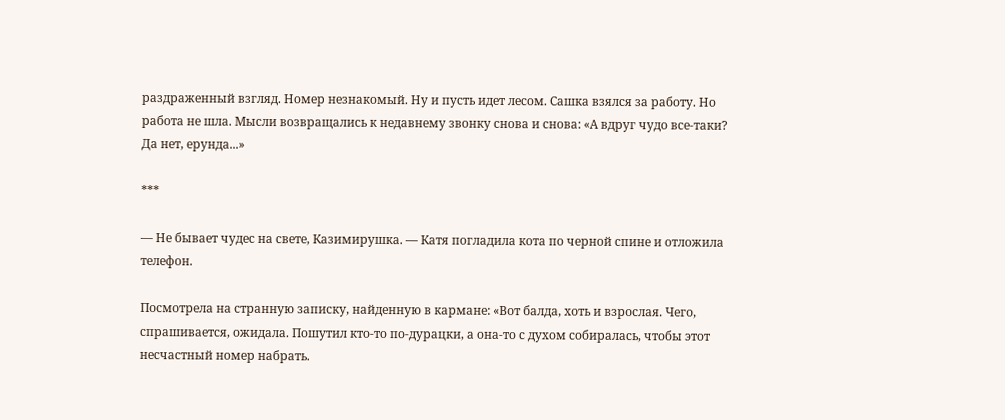раздраженный взгляд. Номер незнакомый. Ну и пусть идет лесом. Сашка взялся за работу. Но работа не шла. Мысли возвращались к недавнему звонку снова и снова: «А вдруг чудо все-таки? Да нет, ерунда...»

***

— Не бывает чудес на свете, Казимирушка. — Катя погладила кота по черной спине и отложила телефон.

Посмотрела на странную записку, найденную в кармане: «Вот балда, хоть и взрослая. Чего, спрашивается, ожидала. Пошутил кто-то по-дурацки, а она-то с духом собиралась, чтобы этот несчастный номер набрать.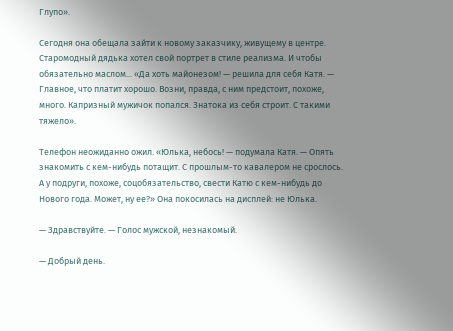Глупо».

Сегодня она обещала зайти к новому заказчику, живущему в центре. Старомодный дядька хотел свой портрет в стиле реализма. И чтобы обязательно маслом... «Да хоть майонезом! — решила для себя Катя. — Главное, что платит хорошо. Возни, правда, с ним предстоит, похоже, много. Капризный мужичок попался. Знатока из себя строит. С такими тяжело».

Телефон неожиданно ожил. «Юлька, небось! — подумала Катя. — Опять знакомить с кем-нибудь потащит. С прошлым-то кавалером не срослось. А у подруги, похоже, соцобязательство, свести Катю с кем-нибудь до Нового года. Может, ну ее?» Она покосилась на дисплей: не Юлька.

— Здравствуйте. — Голос мужской, незнакомый.

— Добрый день.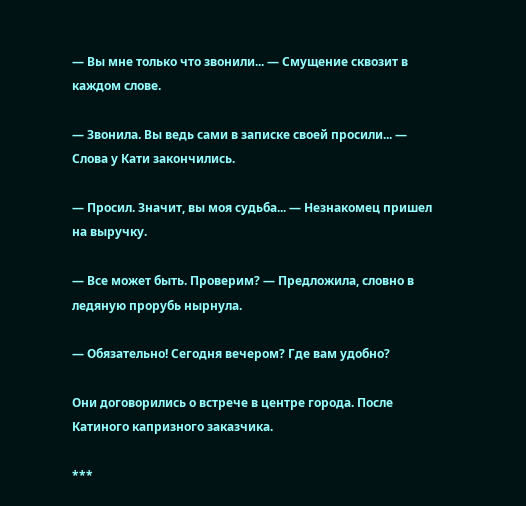— Вы мне только что звонили... — Смущение сквозит в каждом слове.

— Звонила. Вы ведь сами в записке своей просили... — Слова у Кати закончились.

— Просил. Значит, вы моя судьба... — Незнакомец пришел на выручку.

— Все может быть. Проверим? — Предложила, словно в ледяную прорубь нырнула.

— Обязательно! Сегодня вечером? Где вам удобно?

Они договорились о встрече в центре города. После Катиного капризного заказчика.

***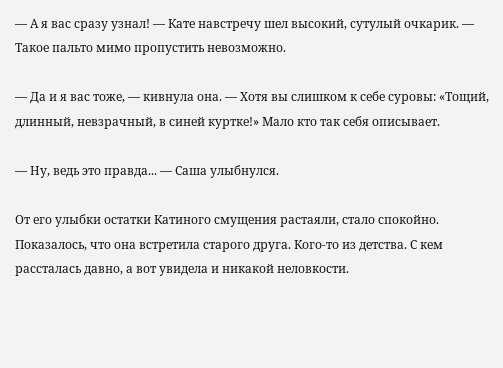— А я вас сразу узнал! — Кате навстречу шел высокий, сутулый очкарик. — Такое пальто мимо пропустить невозможно.

— Да и я вас тоже, — кивнула она. — Хотя вы слишком к себе суровы: «Тощий, длинный, невзрачный, в синей куртке!» Мало кто так себя описывает.

— Ну, ведь это правда... — Саша улыбнулся.

От его улыбки остатки Катиного смущения растаяли, стало спокойно. Показалось, что она встретила старого друга. Кого-то из детства. С кем рассталась давно, а вот увидела и никакой неловкости.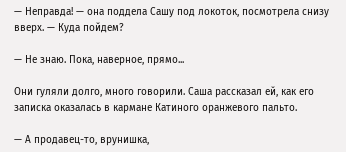— Неправда! — она поддела Сашу под локоток, посмотрела снизу вверх. — Куда пойдем?

— Не знаю. Пока, наверное, прямо...

Они гуляли долго, много говорили. Саша рассказал ей, как его записка оказалась в кармане Катиного оранжевого пальто.

— А продавец-то, врунишка,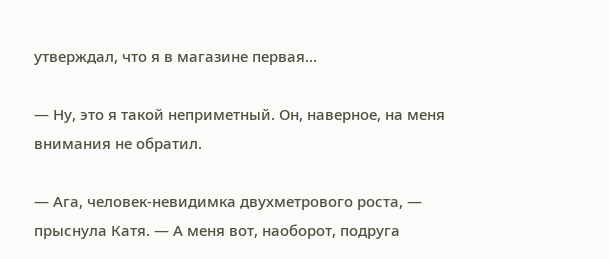утверждал, что я в магазине первая...

— Ну, это я такой неприметный. Он, наверное, на меня внимания не обратил.

— Ага, человек-невидимка двухметрового роста, — прыснула Катя. — А меня вот, наоборот, подруга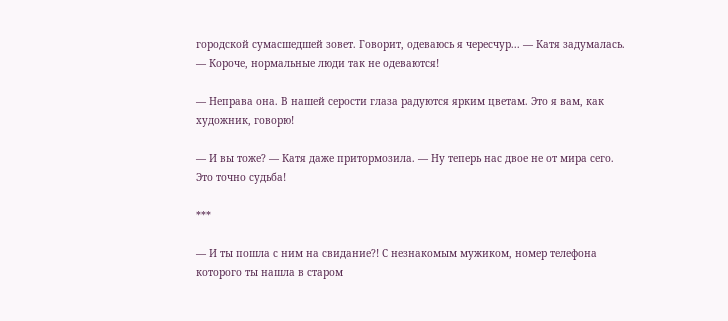городской сумасшедшей зовет. Говорит, одеваюсь я чересчур... — Катя задумалась. — Короче, нормальные люди так не одеваются!

— Неправа она. В нашей серости глаза радуются ярким цветам. Это я вам, как художник, говорю!

— И вы тоже? — Катя даже притормозила. — Ну теперь нас двое не от мира сего. Это точно судьба!

***

— И ты пошла с ним на свидание?! С незнакомым мужиком, номер телефона которого ты нашла в старом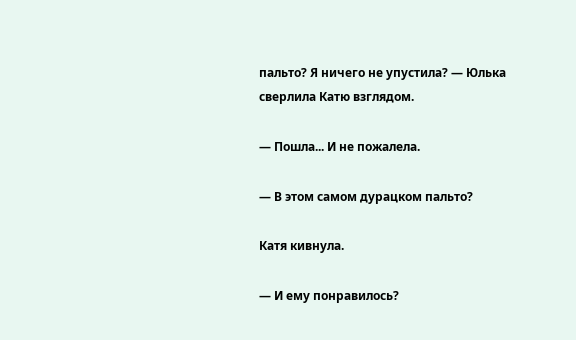пальто? Я ничего не упустила? — Юлька сверлила Катю взглядом.

— Пошла... И не пожалела.

— В этом самом дурацком пальто?

Катя кивнула.

— И ему понравилось?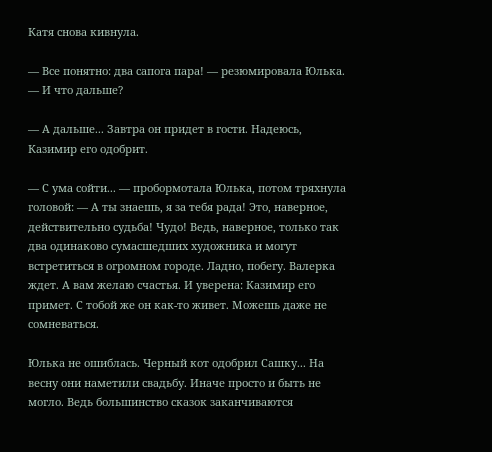Катя снова кивнула.

— Все понятно: два сапога пара! — резюмировала Юлька. — И что дальше?

— А дальше... Завтра он придет в гости. Надеюсь, Казимир его одобрит.

— С ума сойти... — пробормотала Юлька, потом тряхнула головой: — А ты знаешь, я за тебя рада! Это, наверное, действительно судьба! Чудо! Ведь, наверное, только так два одинаково сумасшедших художника и могут встретиться в огромном городе. Ладно, побегу. Валерка ждет. А вам желаю счастья. И уверена: Казимир его примет. С тобой же он как-то живет. Можешь даже не сомневаться.

Юлька не ошиблась. Черный кот одобрил Сашку... На весну они наметили свадьбу. Иначе просто и быть не могло. Ведь большинство сказок заканчиваются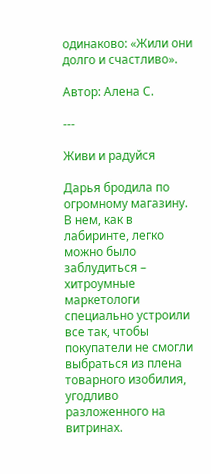одинаково: «Жили они долго и счастливо».

Автор: Алена С.

---

Живи и радуйся

Дарья бродила по огромному магазину. В нем, как в лабиринте, легко можно было заблудиться – хитроумные маркетологи специально устроили все так, чтобы покупатели не смогли выбраться из плена товарного изобилия, угодливо разложенного на витринах.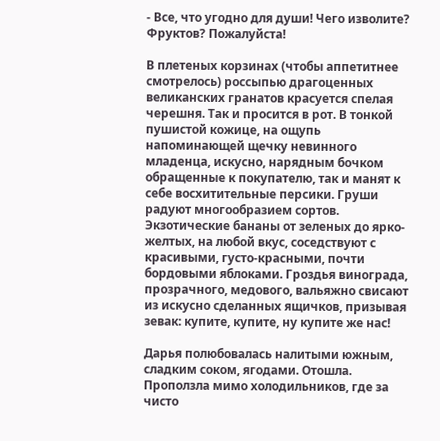- Все, что угодно для души! Чего изволите? Фруктов? Пожалуйста!

В плетеных корзинах (чтобы аппетитнее смотрелось) россыпью драгоценных великанских гранатов красуется спелая черешня. Так и просится в рот. В тонкой пушистой кожице, на ощупь напоминающей щечку невинного младенца, искусно, нарядным бочком обращенные к покупателю, так и манят к себе восхитительные персики. Груши радуют многообразием сортов. Экзотические бананы от зеленых до ярко-желтых, на любой вкус, соседствуют с красивыми, густо-красными, почти бордовыми яблоками. Гроздья винограда, прозрачного, медового, вальяжно свисают из искусно сделанных ящичков, призывая зевак: купите, купите, ну купите же нас!

Дарья полюбовалась налитыми южным, сладким соком, ягодами. Отошла. Проползла мимо холодильников, где за чисто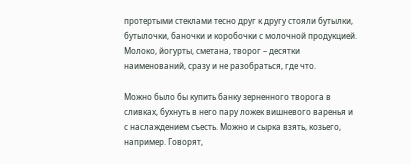протертыми стеклами тесно друг к другу стояли бутылки, бутылочки, баночки и коробочки с молочной продукцией. Молоко, йогурты, сметана, творог – десятки наименований, сразу и не разобраться, где что.

Можно было бы купить банку зерненного творога в сливках, бухнуть в него пару ложек вишневого варенья и с наслаждением съесть. Можно и сырка взять, козьего, например. Говорят,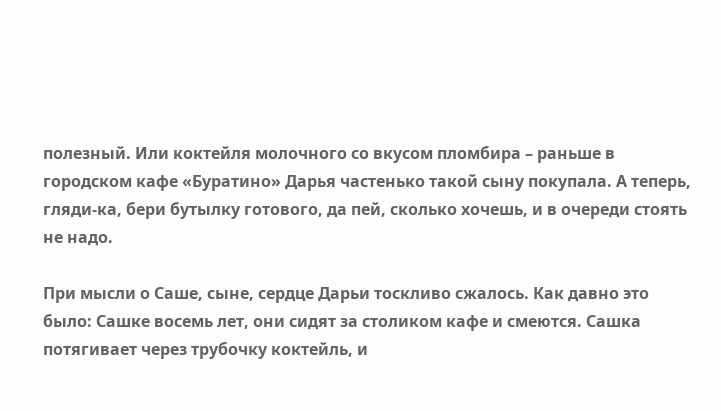полезный. Или коктейля молочного со вкусом пломбира – раньше в городском кафе «Буратино» Дарья частенько такой сыну покупала. А теперь, гляди-ка, бери бутылку готового, да пей, сколько хочешь, и в очереди стоять не надо.

При мысли о Саше, сыне, сердце Дарьи тоскливо сжалось. Как давно это было: Сашке восемь лет, они сидят за столиком кафе и смеются. Сашка потягивает через трубочку коктейль, и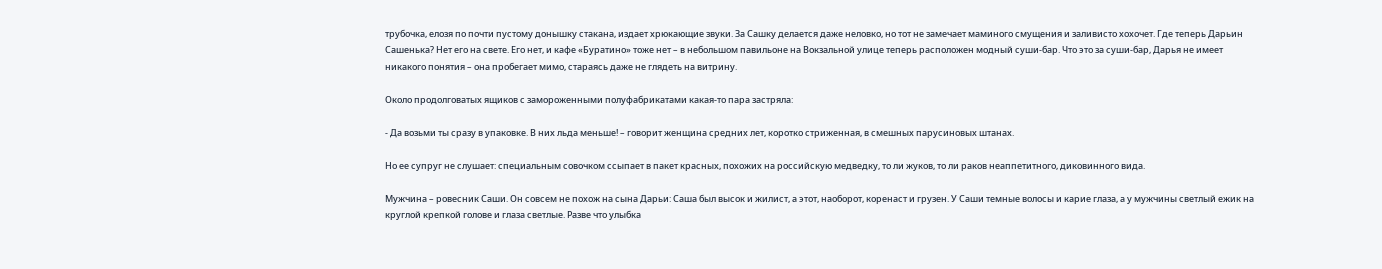трубочка, елозя по почти пустому донышку стакана, издает хрюкающие звуки. За Сашку делается даже неловко, но тот не замечает маминого смущения и заливисто хохочет. Где теперь Дарьин Сашенька? Нет его на свете. Его нет, и кафе «Буратино» тоже нет – в небольшом павильоне на Вокзальной улице теперь расположен модный суши-бар. Что это за суши-бар, Дарья не имеет никакого понятия – она пробегает мимо, стараясь даже не глядеть на витрину.

Около продолговатых ящиков с замороженными полуфабрикатами какая-то пара застряла:

- Да возьми ты сразу в упаковке. В них льда меньше! – говорит женщина средних лет, коротко стриженная, в смешных парусиновых штанах.

Но ее супруг не слушает: специальным совочком ссыпает в пакет красных, похожих на российскую медведку, то ли жуков, то ли раков неаппетитного, диковинного вида.

Мужчина – ровесник Саши. Он совсем не похож на сына Дарьи: Саша был высок и жилист, а этот, наоборот, коренаст и грузен. У Саши темные волосы и карие глаза, а у мужчины светлый ежик на круглой крепкой голове и глаза светлые. Разве что улыбка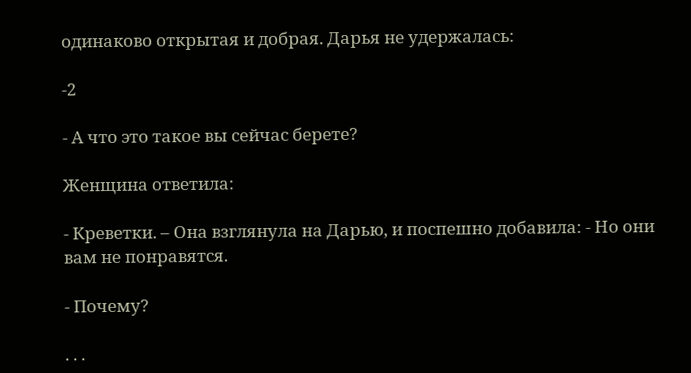одинаково открытая и добрая. Дарья не удержалась:

-2

- А что это такое вы сейчас берете?

Женщина ответила:

- Креветки. – Она взглянула на Дарью, и поспешно добавила: - Но они вам не понравятся.

- Почему?

. . .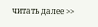читать далее >>